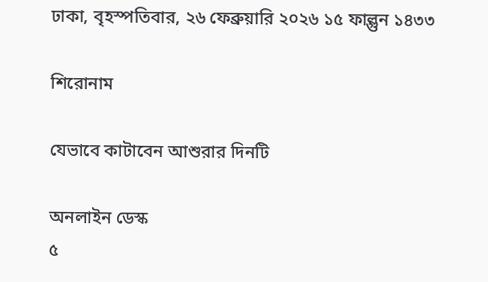ঢাকা, বৃহস্পতিবার, ২৬ ফেব্রুয়ারি ২০২৬ ১৫ ফাল্গুন ১৪৩৩

শিরোনাম

যেভাবে কাটাবেন আশুরার দিনটি

অনলাইন ডেস্ক
৫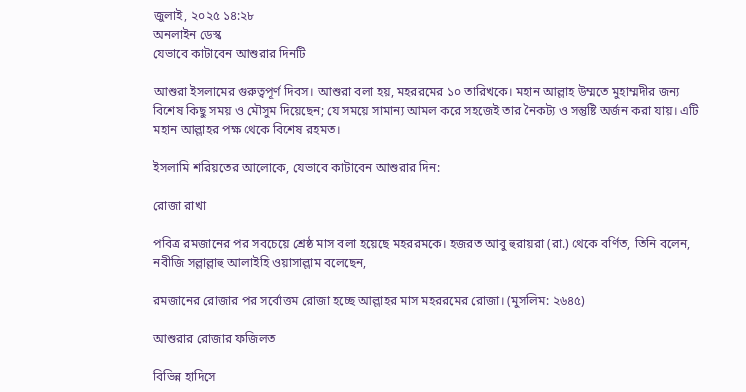জুলাই, ২০২৫ ১৪:২৮
অনলাইন ডেস্ক
যেভাবে কাটাবেন আশুরার দিনটি

আশুরা ইসলামের গুরুত্বপূর্ণ দিবস। আশুরা বলা হয়, মহররমের ১০ তারিখকে। মহান আল্লাহ উম্মতে মুহাম্মদীর জন্য বিশেষ কিছু সময় ও মৌসুম দিয়েছেন; যে সময়ে সামান্য আমল করে সহজেই তার নৈকট্য ও সন্তুষ্টি অর্জন করা যায়। এটি মহান আল্লাহর পক্ষ থেকে বিশেষ রহমত।

ইসলামি শরিয়তের আলোকে, যেভাবে কাটাবেন আশুরার দিন:

রোজা রাখা

পবিত্র রমজানের পর সবচেয়ে শ্রেষ্ঠ মাস বলা হয়েছে মহররমকে। হজরত আবু হুরায়রা (রা.) থেকে বর্ণিত, তিনি বলেন, নবীজি সল্লাল্লাহু আলাইহি ওয়াসাল্লাম বলেছেন,

রমজানের রোজার পর সর্বোত্তম রোজা হচ্ছে আল্লাহর মাস মহররমের রোজা। (মুসলিম: ২৬৪৫)

আশুরার রোজার ফজিলত

বিভিন্ন হাদিসে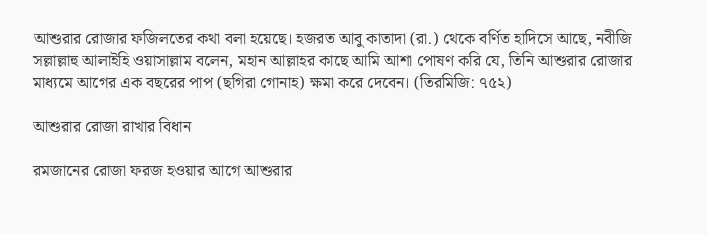আশুরার রোজার ফজিলতের কথা বলা হয়েছে। হজরত আবু কাতাদা (রা.) থেকে বর্ণিত হাদিসে আছে, নবীজি সল্লাল্লাহু আলাইহি ওয়াসাল্লাম বলেন, মহান আল্লাহর কাছে আমি আশা পোষণ করি যে, তিনি আশুরার রোজার মাধ্যমে আগের এক বছরের পাপ (ছগিরা গোনাহ) ক্ষমা করে দেবেন। (তিরমিজি: ৭৫২)

আশুরার রোজা রাখার বিধান

রমজানের রোজা ফরজ হওয়ার আগে আশুরার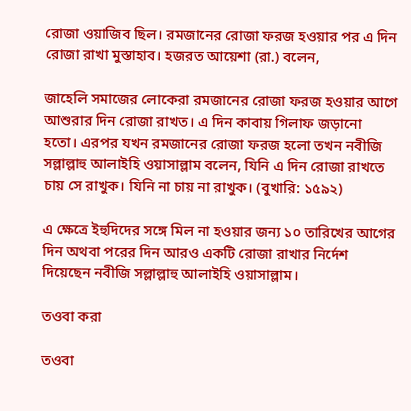রোজা ওয়াজিব ছিল। রমজানের রোজা ফরজ হওয়ার পর এ দিন রোজা রাখা মুস্তাহাব। হজরত আয়েশা (রা.) বলেন,

জাহেলি সমাজের লোকেরা রমজানের রোজা ফরজ হওয়ার আগে আশুরার দিন রোজা রাখত। এ দিন কাবায় গিলাফ জড়ানো হতো। এরপর যখন রমজানের রোজা ফরজ হলো তখন নবীজি সল্লাল্লাহু আলাইহি ওয়াসাল্লাম বলেন, যিনি এ দিন রোজা রাখতে চায় সে রাখুক। যিনি না চায় না রাখুক। (বুখারি: ১৫৯২)

এ ক্ষেত্রে ইহুদিদের সঙ্গে মিল না হওয়ার জন্য ১০ তারিখের আগের দিন অথবা পরের দিন আরও একটি রোজা রাখার নির্দেশ দিয়েছেন নবীজি সল্লাল্লাহু আলাইহি ওয়াসাল্লাম।

তওবা করা

তওবা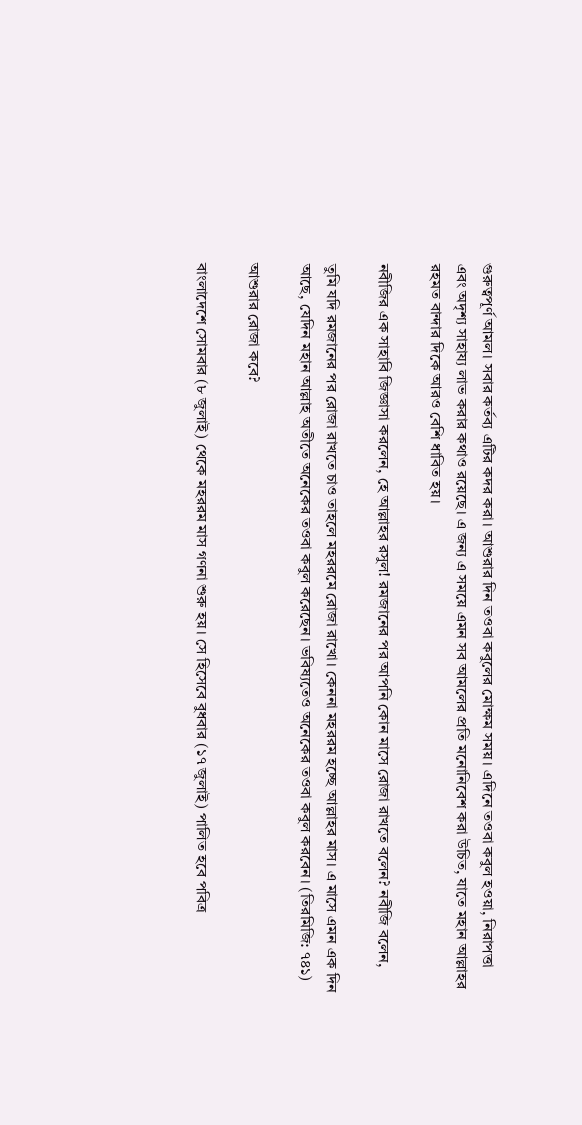গুরুত্বপূর্ণ আমল। সবার কর্তব্য এটির কদর করা। আশুরার দিন তওবা কবুলের মোক্ষম সময়। এদিনে তওবা কবুল হওয়া, নিরাপত্তা এবং অদৃশ্য সাহায্য লাভ করার কথাও রয়েছে। এ জন্য এ সময়ে এমন সব আমলের প্রতি মনোনিবেশ করা উচিত, যাতে মহান আল্লাহর রহমত বান্দার দিকে আরও বেশি ধাবিত হয়।

নবীজির এক সাহাবি জিজ্ঞাসা করলেন, হে আল্লাহর রসুল! রমজানের পর আপনি কোন মাসে রোজা রাখতে বলেন? নবীজি বলেন,

তুমি যদি রমজানের পর রোজা রাখতে চাও তাহলে মহররমে রোজা রাখো। কেননা মহররম হচ্ছে আল্লাহর মাস। এ মাসে এমন এক দিন আছে, যেদিন মহান আল্লাহ অতীতে অনেকের তওবা কবুল করেছেন। ভবিষ্যতেও অনেকের তওবা কবুল করবেন। (তিরমিজি: ৭৪১)

আশুরার রোজা কবে?

বাংলাদেশে সোমবার (৮ জুলাই) থেকে মহররম মাস গণনা শুরু হয়। সে হিসেবে বুধবার (১৭ জুলাই) পালিত হবে পবিত্র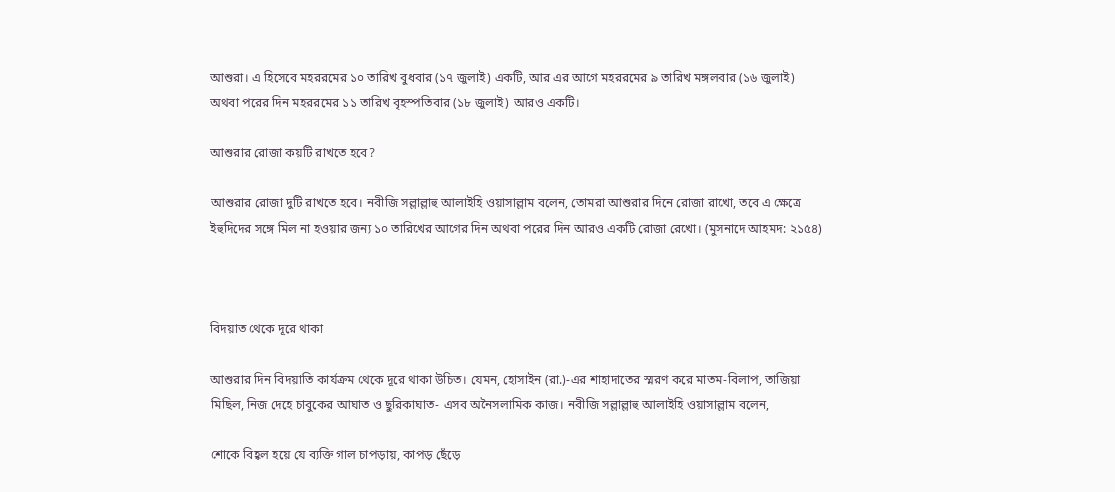আশুরা। এ হিসেবে মহররমের ১০ তারিখ বুধবার (১৭ জুলাই) একটি, আর এর আগে মহররমের ৯ তারিখ মঙ্গলবার (১৬ জুলাই) অথবা পরের দিন মহররমের ১১ তারিখ বৃহস্পতিবার (১৮ জুলাই) আরও একটি।

আশুরার রোজা কয়টি রাখতে হবে?

আশুরার রোজা দুটি রাখতে হবে। নবীজি সল্লাল্লাহু আলাইহি ওয়াসাল্লাম বলেন, তোমরা আশুরার দিনে রোজা রাখো, তবে এ ক্ষেত্রে ইহুদিদের সঙ্গে মিল না হওয়ার জন্য ১০ তারিখের আগের দিন অথবা পরের দিন আরও একটি রোজা রেখো। (মুসনাদে আহমদ: ২১৫৪)



বিদয়াত থেকে দূরে থাকা

আশুরার দিন বিদয়াতি কার্যক্রম থেকে দূরে থাকা উচিত। যেমন, হোসাইন (রা.)-এর শাহাদাতের স্মরণ করে মাতম-বিলাপ, তাজিয়া মিছিল, নিজ দেহে চাবুকের আঘাত ও ছুরিকাঘাত- এসব অনৈসলামিক কাজ। নবীজি সল্লাল্লাহু আলাইহি ওয়াসাল্লাম বলেন,

শোকে বিহ্বল হয়ে যে ব্যক্তি গাল চাপড়ায়, কাপড় ছেঁড়ে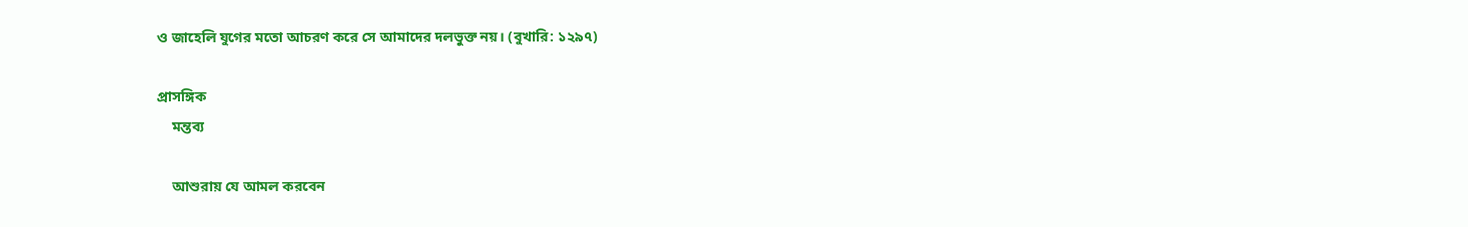ও জাহেলি যুগের মতো আচরণ করে সে আমাদের দলভুক্ত নয়। (বুখারি: ১২৯৭)

প্রাসঙ্গিক
    মন্তব্য

    আশুরায় যে আমল করবেন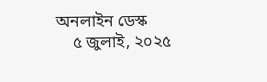অনলাইন ডেস্ক
    ৫ জুলাই, ২০২৫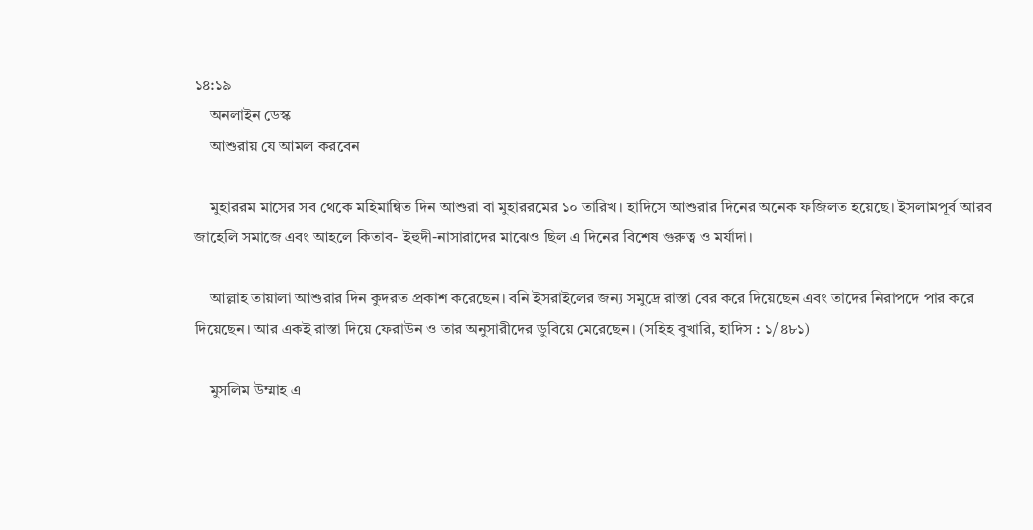১৪:১৯
    অনলাইন ডেস্ক
    আশুরায় যে আমল করবেন

    মুহাররম মাসের সব থেকে মহিমান্বিত দিন আশুরা বা মুহাররমের ১০ তারিখ। হাদিসে আশুরার দিনের অনেক ফজিলত হয়েছে। ইসলামপূর্ব আরব জাহেলি সমাজে এবং আহলে কিতাব- ইহুদী-নাসারাদের মাঝেও ছিল এ দিনের বিশেষ গুরুত্ব ও মর্যাদা।

    আল্লাহ তায়ালা আশুরার দিন কুদরত প্রকাশ করেছেন। বনি ইসরাইলের জন্য সমুদ্রে রাস্তা বের করে দিয়েছেন এবং তাদের নিরাপদে পার করে দিয়েছেন। আর একই রাস্তা দিয়ে ফেরাউন ও তার অনুসারীদের ডুবিয়ে মেরেছেন। (সহিহ বুখারি, হাদিস : ১/৪৮১)

    মুসলিম উম্মাহ এ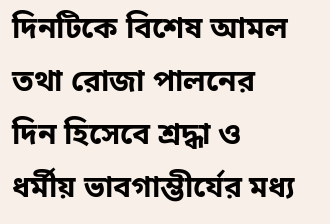দিনটিকে বিশেষ আমল তথা রোজা পালনের দিন হিসেবে শ্রদ্ধা ও ধর্মীয় ভাবগাম্ভীর্যের মধ্য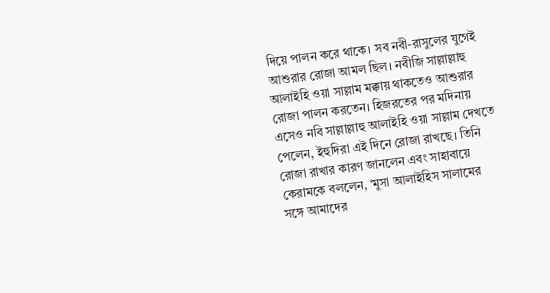দিয়ে পালন করে থাকে। সব নবী-রাসুলের যুগেই আশুরার রোজা আমল ছিল। নবীজি সাল্লাল্লাহু আলাইহি ওয়া সাল্লাম মক্কায় থাকতেও আশুরার রোজা পালন করতেন। হিজরতের পর মদিনায় এসেও নবি সাল্লাল্লাহু আলাইহি ওয়া সাল্লাম দেখতে পেলেন, ইহুদিরা এই দিনে রোজা রাখছে। তিনি রোজা রাখার কারণ জানলেন এবং সাহাবায়ে কেরামকে বললেন, ‘মুসা আলাইহিস সালামের সঙ্গে আমাদের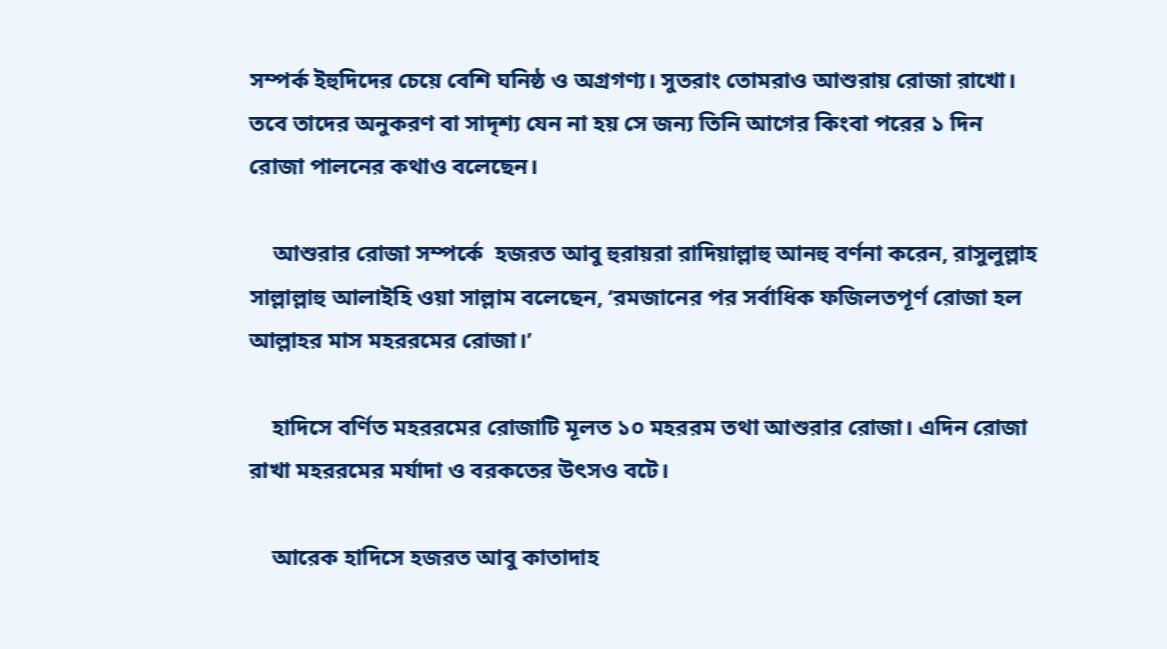সম্পর্ক ইহুদিদের চেয়ে বেশি ঘনিষ্ঠ ও অগ্রগণ্য। সুতরাং তোমরাও আশুরায় রোজা রাখো। তবে তাদের অনুকরণ বা সাদৃশ্য যেন না হয় সে জন্য তিনি আগের কিংবা পরের ১ দিন রোজা পালনের কথাও বলেছেন।

    আশুরার রোজা সম্পর্কে  হজরত আবু হুরায়রা রাদিয়াল্লাহু আনহু বর্ণনা করেন, রাসুলুল্লাহ সাল্লাল্লাহু আলাইহি ওয়া সাল্লাম বলেছেন, ‘রমজানের পর সর্বাধিক ফজিলতপূর্ণ রোজা হল আল্লাহর মাস মহররমের রোজা।’

    হাদিসে বর্ণিত মহররমের রোজাটি মূলত ১০ মহররম তথা আশুরার রোজা। এদিন রোজা রাখা মহররমের মর্যাদা ও বরকতের উৎসও বটে।

    আরেক হাদিসে হজরত আবু কাতাদাহ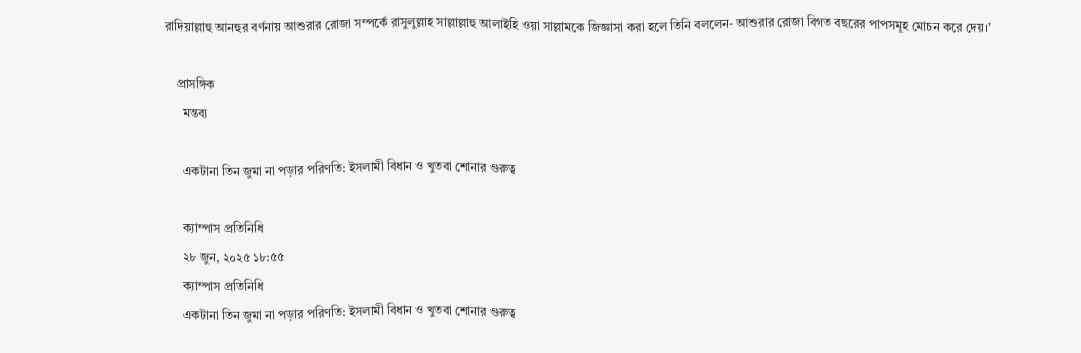রাদিয়াল্লাহু আনহুর বর্ণনায় আশুরার রোজা সম্পর্কে রাসুলুল্লাহ সাল্লাল্লাহু আলাইহি ওয়া সাল্লামকে জিজ্ঞাসা করা হলে তিনি বললেন- আশুরার রোজা বিগত বছরের পাপসমূহ মোচন করে দেয়।’

    প্রাসঙ্গিক
      মন্তব্য

      একটানা তিন জুমা না পড়ার পরিণতি: ইসলামী বিধান ও খুতবা শোনার গুরুত্ব

      ক্যাম্পাস প্রতিনিধি
      ২৮ জুন, ২০২৫ ১৮:৫৫
      ক্যাম্পাস প্রতিনিধি
      একটানা তিন জুমা না পড়ার পরিণতি: ইসলামী বিধান ও খুতবা শোনার গুরুত্ব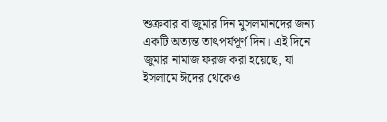শুক্রবার বা জুমার দিন মুসলমানদের জন্য একটি অত্যন্ত তাৎপর্যপূর্ণ দিন। এই দিনে জুমার নামাজ ফরজ করা হয়েছে, যা ইসলামে ঈদের থেকেও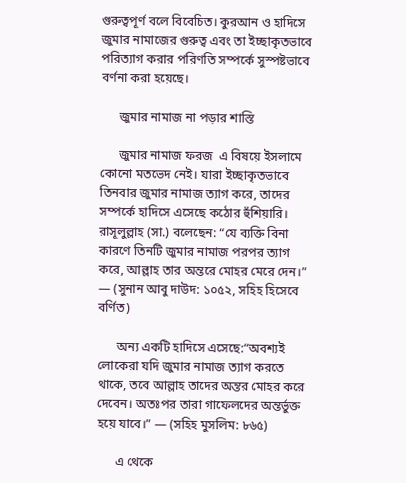গুরুত্বপূর্ণ বলে বিবেচিত। কুরআন ও হাদিসে জুমার নামাজের গুরুত্ব এবং তা ইচ্ছাকৃতভাবে পরিত্যাগ করার পরিণতি সম্পর্কে সুস্পষ্টভাবে বর্ণনা করা হয়েছে।

      জুমার নামাজ না পড়ার শাস্তি

      জুমার নামাজ ফরজ  এ বিষয়ে ইসলামে কোনো মতভেদ নেই। যারা ইচ্ছাকৃতভাবে তিনবার জুমার নামাজ ত্যাগ করে, তাদের সম্পর্কে হাদিসে এসেছে কঠোর হুঁশিয়ারি। রাসূলুল্লাহ (সা.) বলেছেন: “যে ব্যক্তি বিনা কারণে তিনটি জুমার নামাজ পরপর ত্যাগ করে, আল্লাহ তার অন্তরে মোহর মেরে দেন।” — (সুনান আবু দাউদ: ১০৫২, সহিহ হিসেবে বর্ণিত)

      অন্য একটি হাদিসে এসেছে:“অবশ্যই লোকেরা যদি জুমার নামাজ ত্যাগ করতে থাকে, তবে আল্লাহ তাদের অন্তর মোহর করে দেবেন। অতঃপর তারা গাফেলদের অন্তর্ভুক্ত হয়ে যাবে।” — (সহিহ মুসলিম: ৮৬৫)

      এ থেকে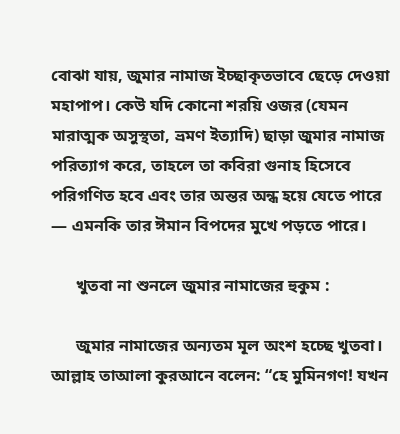বোঝা যায়, জুমার নামাজ ইচ্ছাকৃতভাবে ছেড়ে দেওয়া মহাপাপ। কেউ যদি কোনো শরয়ি ওজর (যেমন মারাত্মক অসুস্থতা, ভ্রমণ ইত্যাদি) ছাড়া জুমার নামাজ পরিত্যাগ করে, তাহলে তা কবিরা গুনাহ হিসেবে পরিগণিত হবে এবং তার অন্তর অন্ধ হয়ে যেতে পারে — এমনকি তার ঈমান বিপদের মুখে পড়তে পারে।

      খুতবা না শুনলে জুমার নামাজের হুকুম :

      জুমার নামাজের অন্যতম মূল অংশ হচ্ছে খুতবা। আল্লাহ তাআলা কুরআনে বলেন: “হে মুমিনগণ! যখন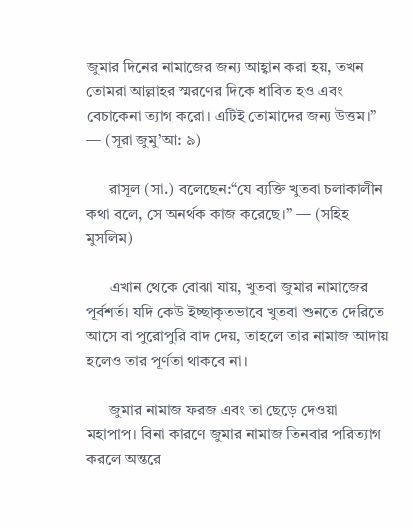জুমার দিনের নামাজের জন্য আহ্বান করা হয়, তখন তোমরা আল্লাহর স্মরণের দিকে ধাবিত হও এবং বেচাকেনা ত্যাগ করো। এটিই তোমাদের জন্য উত্তম।” — (সূরা জুমু’আ: ৯)

      রাসূল (সা.) বলেছেন:“যে ব্যক্তি খুতবা চলাকালীন কথা বলে, সে অনর্থক কাজ করেছে।” — (সহিহ মুসলিম)

      এখান থেকে বোঝা যায়, খুতবা জুমার নামাজের পূর্বশর্ত। যদি কেউ ইচ্ছাকৃতভাবে খুতবা শুনতে দেরিতে আসে বা পুরোপুরি বাদ দেয়, তাহলে তার নামাজ আদায় হলেও তার পূর্ণতা থাকবে না।

      জুমার নামাজ ফরজ এবং তা ছেড়ে দেওয়া মহাপাপ। বিনা কারণে জুমার নামাজ তিনবার পরিত্যাগ করলে অন্তরে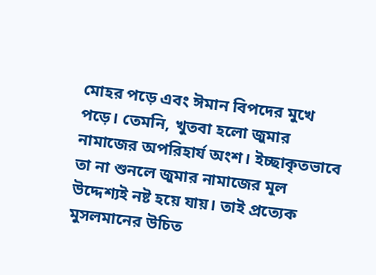মোহর পড়ে এবং ঈমান বিপদের মুখে পড়ে। তেমনি, খুতবা হলো জুমার নামাজের অপরিহার্য অংশ। ইচ্ছাকৃতভাবে তা না শুনলে জুমার নামাজের মূল উদ্দেশ্যই নষ্ট হয়ে যায়। তাই প্রত্যেক মুসলমানের উচিত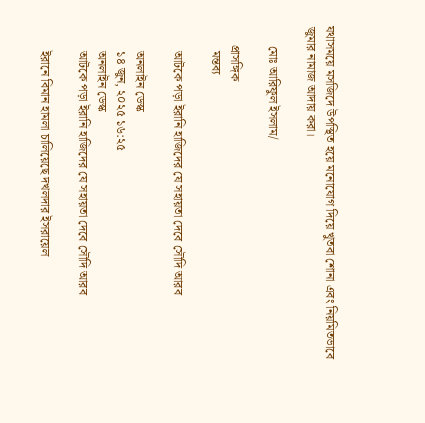যথাসময়ে মসজিদে উপস্থিত হয়ে মনোযোগ দিয়ে খুতবা শোনা এবং নিয়মিতভাবে জুমার নামাজ আদায় করা।

      মোঃ আরিফুল ইসলাম/

      প্রাসঙ্গিক
        মন্তব্য

        আটকে পড়া ইরানি হাজিদের যে সহায়তা দেবে সৌদি আরব

        অনলাইন ডেস্ক
        ১৪ জুন, ২০২৫ ১৬:২৫
        অনলাইন ডেস্ক
        আটকে পড়া ইরানি হাজিদের যে সহায়তা দেবে সৌদি আরব

        ইরানে বিমান হামলা চালিয়েছে দখলদার ইসরায়েল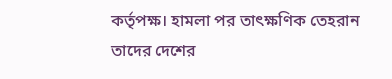কর্তৃপক্ষ। হামলা পর তাৎক্ষণিক তেহরান তাদের দেশের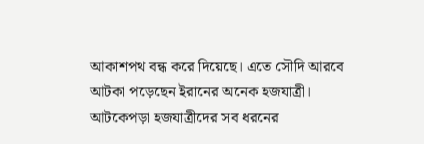আকাশপথ বন্ধ করে দিয়েছে। এতে সৌদি আরবে আটকা পড়েছেন ইরানের অনেক হজযাত্রী। আটকেপড়া হজযাত্রীদের সব ধরনের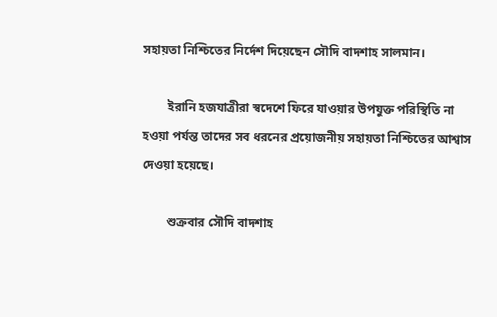সহায়তা নিশ্চিতের নির্দেশ দিয়েছেন সৌদি বাদশাহ সালমান।

        ইরানি হজযাত্রীরা স্বদেশে ফিরে যাওয়ার উপযুক্ত পরিস্থিতি না হওয়া পর্যন্ত তাদের সব ধরনের প্রয়োজনীয় সহায়তা নিশ্চিতের আশ্বাস দেওয়া হয়েছে।

        শুক্রবার সৌদি বাদশাহ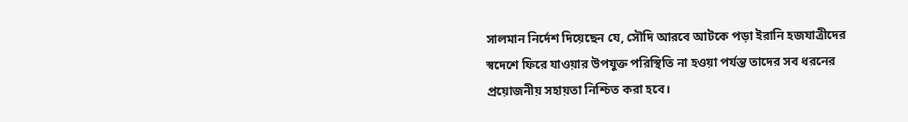সালমান নির্দেশ দিয়েছেন যে, সৌদি আরবে আটকে পড়া ইরানি হজযাত্রীদের স্বদেশে ফিরে যাওয়ার উপযুক্ত পরিস্থিতি না হওয়া পর্যন্ত তাদের সব ধরনের প্রয়োজনীয় সহায়তা নিশ্চিত করা হবে।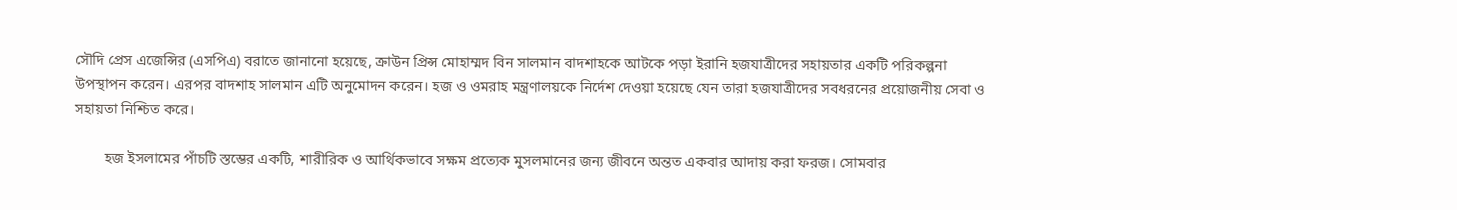সৌদি প্রেস এজেন্সির (এসপিএ) বরাতে জানানো হয়েছে, ক্রাউন প্রিন্স মোহাম্মদ বিন সালমান বাদশাহকে আটকে পড়া ইরানি হজযাত্রীদের সহায়তার একটি পরিকল্পনা উপস্থাপন করেন। এরপর বাদশাহ সালমান এটি অনুমোদন করেন। হজ ও ওমরাহ মন্ত্রণালয়কে নির্দেশ দেওয়া হয়েছে যেন তারা হজযাত্রীদের সবধরনের প্রয়োজনীয় সেবা ও সহায়তা নিশ্চিত করে।

        হজ ইসলামের পাঁচটি স্তম্ভের একটি, শারীরিক ও আর্থিকভাবে সক্ষম প্রত্যেক মুসলমানের জন্য জীবনে অন্তত একবার আদায় করা ফরজ। সোমবার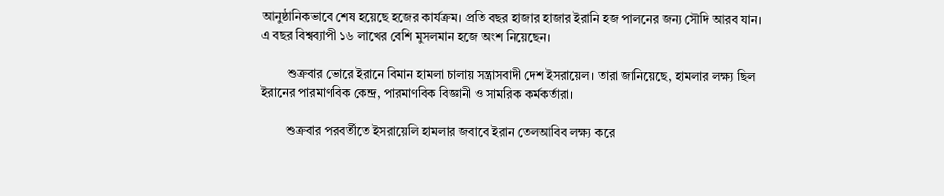আনুষ্ঠানিকভাবে শেষ হয়েছে হজের কার্যক্রম। প্রতি বছর হাজার হাজার ইরানি হজ পালনের জন্য সৌদি আরব যান। এ বছর বিশ্বব্যাপী ১৬ লাখের বেশি মুসলমান হজে অংশ নিয়েছেন।

        শুক্রবার ভোরে ইরানে বিমান হামলা চালায় সন্ত্রাসবাদী দেশ ইসরায়েল। তারা জানিয়েছে, হামলার লক্ষ্য ছিল ইরানের পারমাণবিক কেন্দ্র, পারমাণবিক বিজ্ঞানী ও সামরিক কর্মকর্তারা।

        শুক্রবার পরবর্তীতে ইসরায়েলি হামলার জবাবে ইরান তেলআবিব লক্ষ্য করে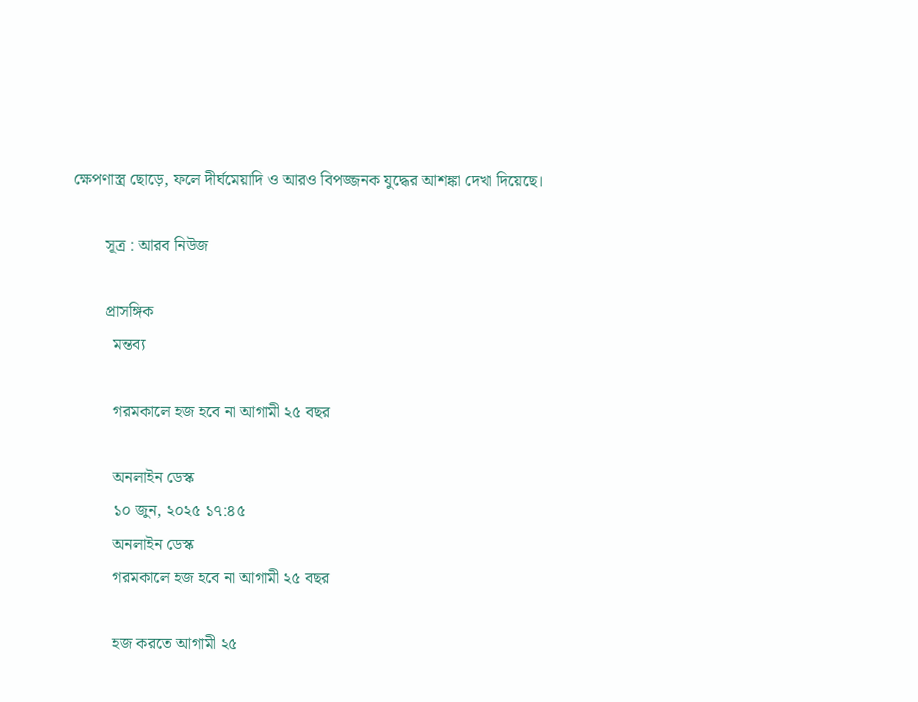ক্ষেপণাস্ত্র ছোড়ে, ফলে দীর্ঘমেয়াদি ও আরও বিপজ্জনক যুদ্ধের আশঙ্কা দেখা দিয়েছে।

        সূত্র : আরব নিউজ

        প্রাসঙ্গিক
          মন্তব্য

          গরমকালে হজ হবে না আগামী ২৫ বছর

          অনলাইন ডেস্ক
          ১০ জুন, ২০২৫ ১৭:৪৫
          অনলাইন ডেস্ক
          গরমকালে হজ হবে না আগামী ২৫ বছর

          হজ করতে আগামী ২৫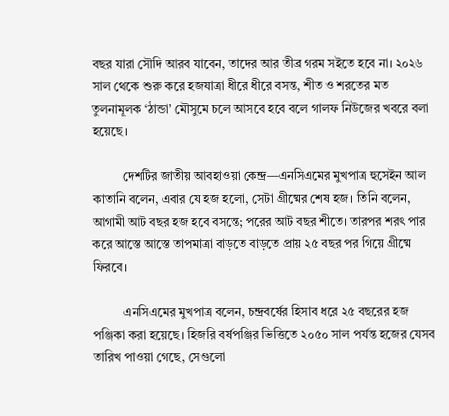বছর যারা সৌদি আরব যাবেন, তাদের আর তীব্র গরম সইতে হবে না। ২০২৬ সাল থেকে শুরু করে হজযাত্রা ধীরে ধীরে বসন্ত, শীত ও শরতের মত তুলনামূলক ‘ঠান্ডা’ মৌসুমে চলে আসবে হবে বলে গালফ নিউজের খবরে বলা হয়েছে।

          দেশটির জাতীয় আবহাওয়া কেন্দ্র—এনসিএমের মুখপাত্র হুসেইন আল কাতানি বলেন, এবার যে হজ হলো, সেটা গ্রীষ্মের শেষ হজ। তিনি বলেন, আগামী আট বছর হজ হবে বসন্তে; পরের আট বছর শীতে। তারপর শরৎ পার করে আস্তে আস্তে তাপমাত্রা বাড়তে বাড়তে প্রায় ২৫ বছর পর গিয়ে গ্রীষ্মে ফিরবে।

          এনসিএমের মুখপাত্র বলেন, চন্দ্রবর্ষের হিসাব ধরে ২৫ বছরের হজ পঞ্জিকা করা হয়েছে। হিজরি বর্ষপঞ্জির ভিত্তিতে ২০৫০ সাল পর্যন্ত হজের যেসব তারিখ পাওয়া গেছে, সেগুলো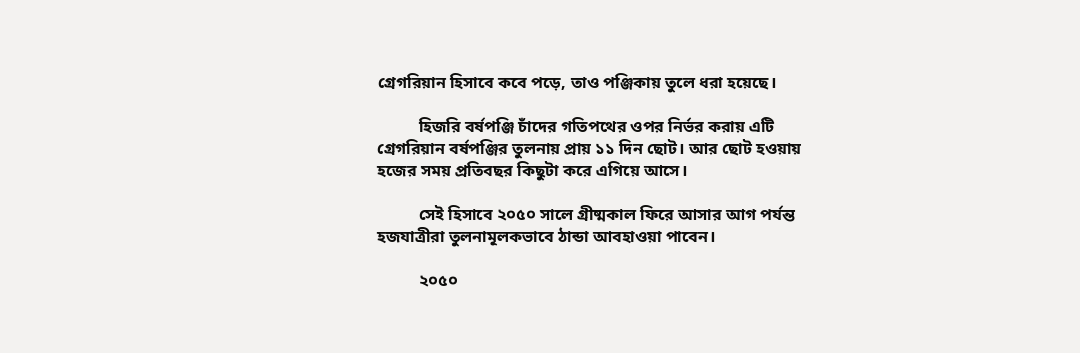গ্রেগরিয়ান হিসাবে কবে পড়ে, তাও পঞ্জিকায় তুলে ধরা হয়েছে।

          হিজরি বর্ষপঞ্জি চাঁদের গতিপথের ওপর নির্ভর করায় এটি গ্রেগরিয়ান বর্ষপঞ্জির তুলনায় প্রায় ১১ দিন ছোট। আর ছোট হওয়ায় হজের সময় প্রতিবছর কিছুটা করে এগিয়ে আসে।

          সেই হিসাবে ২০৫০ সালে গ্রীষ্মকাল ফিরে আসার আগ পর্যন্ত হজযাত্রীরা তুলনামূলকভাবে ঠান্ডা আবহাওয়া পাবেন।

          ২০৫০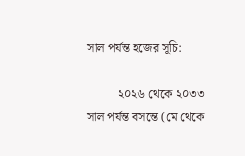সাল পর্যন্ত হজের সূচি:

          ২০২৬ থেকে ২০৩৩ সাল পর্যন্ত বসন্তে (মে থেকে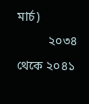মার্চ)
          ২০৩৪ থেকে ২০৪১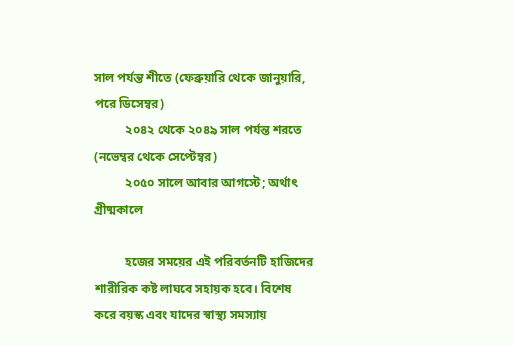সাল পর্যন্ত শীতে (ফেব্রুয়ারি থেকে জানুয়ারি, পরে ডিসেম্বর)
          ২০৪২ থেকে ২০৪৯ সাল পর্যন্ত শরতে (নভেম্বর থেকে সেপ্টেম্বর)
          ২০৫০ সালে আবার আগস্টে; অর্থাৎ গ্রীষ্মকালে

          হজের সময়ের এই পরিবর্তনটি হাজিদের শারীরিক কষ্ট লাঘবে সহায়ক হবে। বিশেষ করে বয়স্ক এবং যাদের স্বাস্থ্য সমস্যায়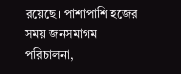রয়েছে। পাশাপাশি হজের সময় জনসমাগম পরিচালনা,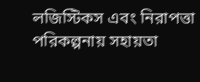লজিস্টিকস এবং নিরাপত্তা পরিকল্পনায় সহায়তা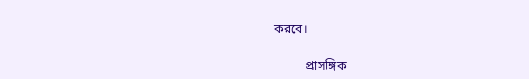করবে।

          প্রাসঙ্গিক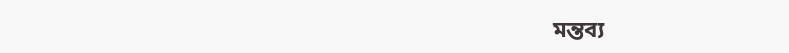মন্তব্য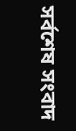সর্বশেষ সংবাদ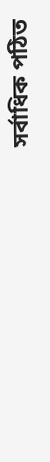সর্বাধিক পঠিত